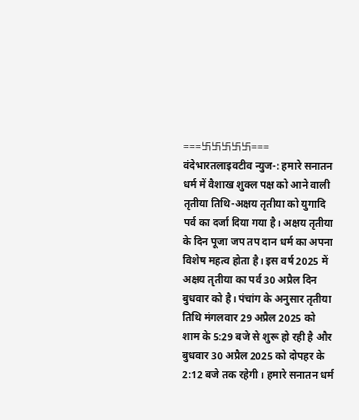===卐卐卐卐卐=== वंदेभारतलाइवटीव न्युज-: हमारे सनातन धर्म में वैशाख शुक्ल पक्ष को आने वाली तृतीया तिथि-अक्षय तृतीया को युगादि पर्व का दर्जा दिया गया है। अक्षय तृतीया के दिन पूजा जप तप दान धर्म का अपना विशेष महत्व होता है। इस वर्ष 2025 में अक्षय तृतीया का पर्व 30 अप्रैल दिन बुधवार को है। पंचांग के अनुसार तृतीया तिथि मंगलवार 29 अप्रैल 2025 को शाम के 5:29 बजे से शुरू हो रही है और बुधवार 30 अप्रैल 2025 को दोपहर के 2:12 बजे तक रहेगी। हमारे सनातन धर्म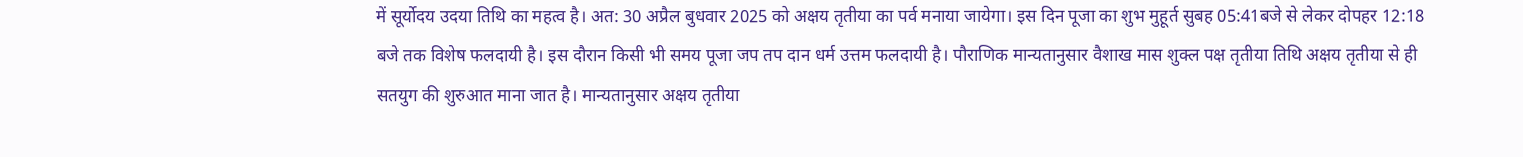में सूर्योदय उदया तिथि का महत्व है। अत: 30 अप्रैल बुधवार 2025 को अक्षय तृतीया का पर्व मनाया जायेगा। इस दिन पूजा का शुभ मुहूर्त सुबह 05:41बजे से लेकर दोपहर 12:18 बजे तक विशेष फलदायी है। इस दौरान किसी भी समय पूजा जप तप दान धर्म उत्तम फलदायी है। पौराणिक मान्यतानुसार वैशाख मास शुक्ल पक्ष तृतीया तिथि अक्षय तृतीया से ही सतयुग की शुरुआत माना जात है। मान्यतानुसार अक्षय तृतीया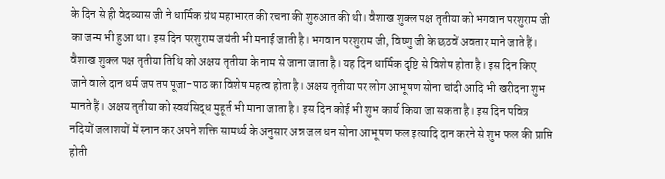के दिन से ही वेदव्यास जी ने धार्मिक ग्रंथ महाभारत की रचना की शुरुआत की थी। वैशाख शुक्ल पक्ष तृतीया को भगवान परशुराम जी का जन्म भी हुआ था। इस दिन परशुराम जयंती भी मनाई जाती है। भगवान परशुराम जी, विष्णु जी के छठवें अवतार माने जाते हैं। वैशाख शुक्ल पक्ष तृतीया तिथि को अक्षय तृतीया के नाम से जाना जाता है। यह दिन धार्मिक दृष्टि से विशेष होता है। इस दिन किए जाने वाले दान धर्म जप तप पूजा-पाठ का विशेष महत्व होता है। अक्षय तृतीया पर लोग आभूषण सोना चांदी आदि भी खरीदना शुभ मानते हैं। अक्षय तृतीया को स्वयंसिद्ध मुहूर्त भी माना जाता है। इस दिन कोई भी शुभ कार्य किया जा सकता है। इस दिन पवित्र नदियों जलाशयों में स्नान कर अपने शक्ति सामर्थ्य के अनुसार अन्न जल धन सोना आभूषण फल इत्यादि दान करने से शुभ फल की प्राप्ति होती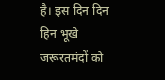है। इस दिन दिन हिन भूखे जरूरतमंदों को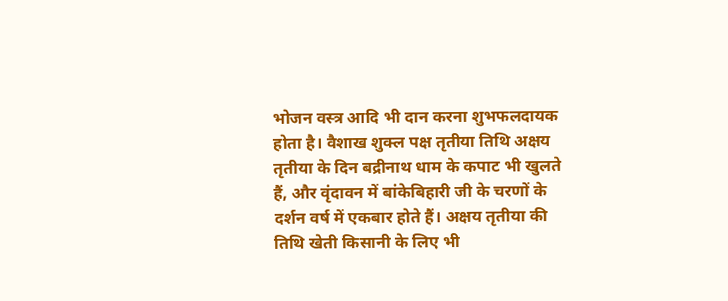भोजन वस्त्र आदि भी दान करना शुभफलदायक होता है। वैशाख शुक्ल पक्ष तृतीया तिथि अक्षय तृतीया के दिन बद्रीनाथ धाम के कपाट भी खुलते हैं, और वृंदावन में बांकेबिहारी जी के चरणों के दर्शन वर्ष में एकबार होते हैं। अक्षय तृतीया की तिथि खेती किसानी के लिए भी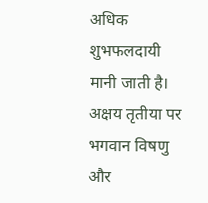अधिक शुभफलदायी मानी जाती है। अक्षय तृतीया पर भगवान विषणु और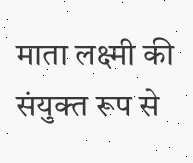माता लक्ष्मी की संयुक्त रूप से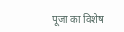पूजा का विशेष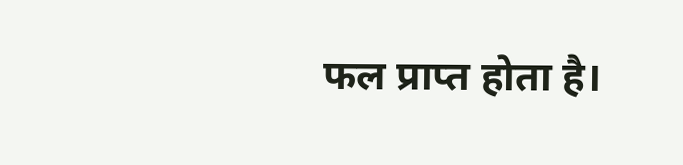फल प्राप्त होता है।